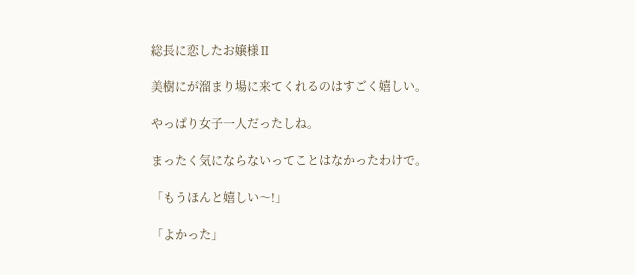総長に恋したお嬢様Ⅱ

美樹にが溜まり場に来てくれるのはすごく嬉しい。

やっぱり女子一人だったしね。

まったく気にならないってことはなかったわけで。

「もうほんと嬉しい〜!」

「よかった」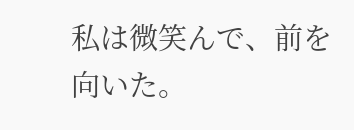私は微笑んで、前を向いた。